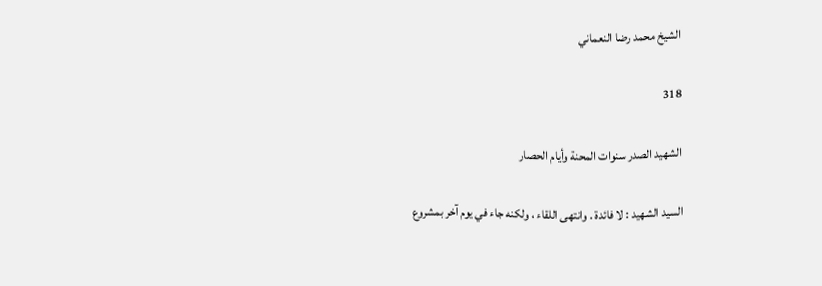الشيخ محمد رضا النعماني

318

الشهيد الصدر سنوات المحنة وأيام الحصار

السيد الشهيد : لا فائدة . وانتهى اللقاء ، ولكنه جاء في يوم آخر بمشروع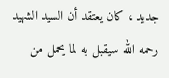جديد ، كان يعتقد أن السيد الشهيد رحمه الله سيقبل به لما يحمل من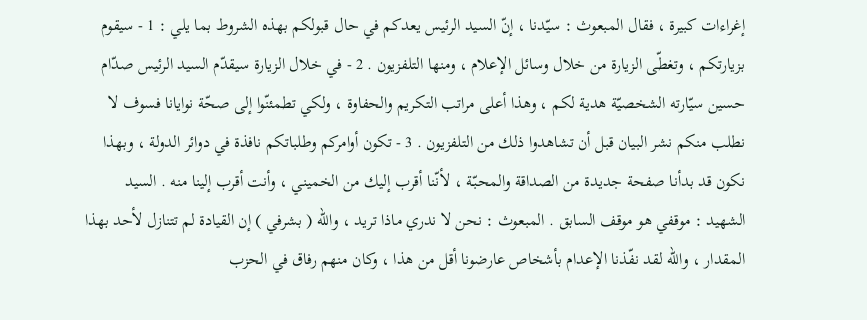إغراءات كبيرة ، فقال المبعوث : سيّدنا ، إنّ السيد الرئيس يعدكم في حال قبولكم بهذه الشروط بما يلي : 1 - سيقوم بزيارتكم ، وتغطّى الزيارة من خلال وسائل الإعلام ، ومنها التلفزيون . 2 - في خلال الزيارة سيقدّم السيد الرئيس صدّام حسين سيّارته الشخصيّة هدية لكم ، وهذا أعلى مراتب التكريم والحفاوة ، ولكي تطمئنّوا إلى صحّة نوايانا فسوف لا نطلب منكم نشر البيان قبل أن تشاهدوا ذلك من التلفزيون . 3 - تكون أوامركم وطلباتكم نافذة في دوائر الدولة ، وبهذا نكون قد بدأنا صفحة جديدة من الصداقة والمحبّة ، لأنّنا أقرب إليك من الخميني ، وأنت أقرب إلينا منه . السيد الشهيد : موقفي هو موقف السابق . المبعوث : نحن لا ندري ماذا تريد ، والله ( بشرفي ) إن القيادة لم تتنازل لأحد بهذا المقدار ، والله لقد نفّذنا الإعدام بأشخاص عارضونا أقل من هذا ، وكان منهم رفاق في الحزب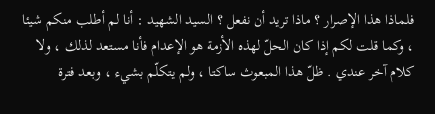فلماذا هذا الإصرار ؟ ماذا تريد أن نفعل ؟ السيد الشهيد : أنا لم أطلب منكم شيئا ، وكما قلت لكم إذا كان الحلّ لهذه الأزمة هو الإعدام فأنا مستعد لذلك ، ولا كلام آخر عندي . ظلّ هذا المبعوث ساكتا ، ولم يتكلّم بشيء ، وبعد فترة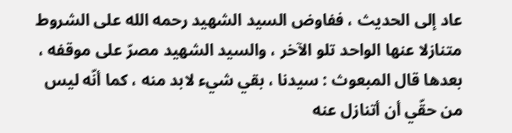عاد إلى الحديث ، ففاوض السيد الشهيد رحمه الله على الشروط متنازلا عنها الواحد تلو الآخر ، والسيد الشهيد مصرّ على موقفه ، بعدها قال المبعوث : سيدنا ، بقي شيء لابد منه ، كما أنّه ليس من حقّي أن أتنازل عنه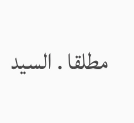مطلقا . السيد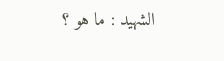الشهيد : ما هو ؟